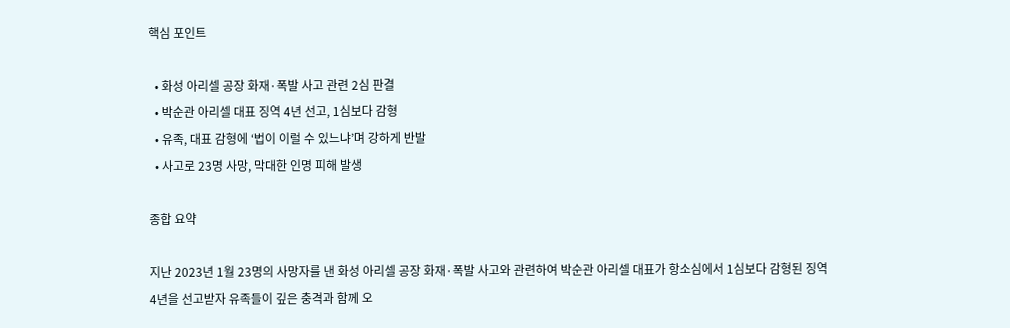핵심 포인트

  • 화성 아리셀 공장 화재·폭발 사고 관련 2심 판결
  • 박순관 아리셀 대표 징역 4년 선고, 1심보다 감형
  • 유족, 대표 감형에 ‘법이 이럴 수 있느냐’며 강하게 반발
  • 사고로 23명 사망, 막대한 인명 피해 발생

종합 요약

지난 2023년 1월 23명의 사망자를 낸 화성 아리셀 공장 화재·폭발 사고와 관련하여 박순관 아리셀 대표가 항소심에서 1심보다 감형된 징역 4년을 선고받자 유족들이 깊은 충격과 함께 오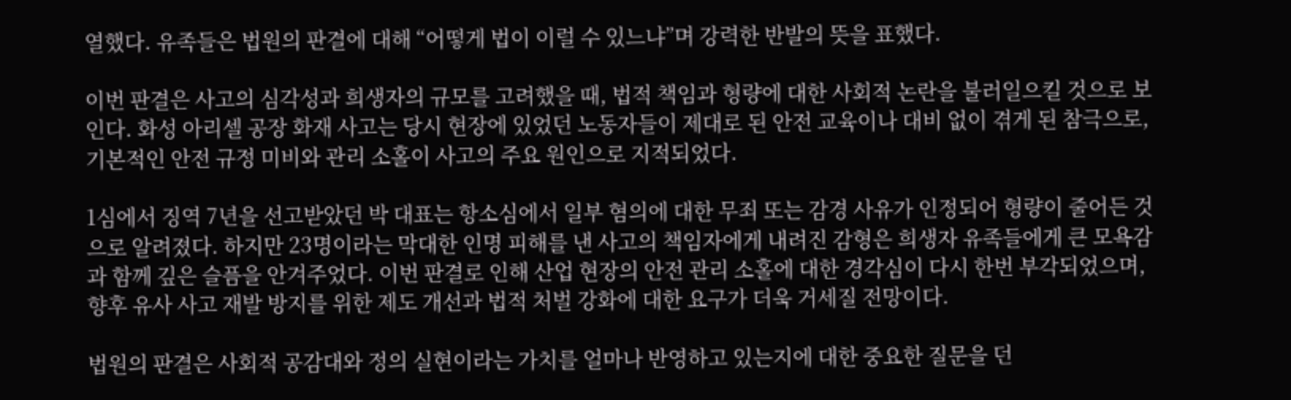열했다. 유족들은 법원의 판결에 대해 “어떻게 법이 이럴 수 있느냐”며 강력한 반발의 뜻을 표했다.

이번 판결은 사고의 심각성과 희생자의 규모를 고려했을 때, 법적 책임과 형량에 대한 사회적 논란을 불러일으킬 것으로 보인다. 화성 아리셀 공장 화재 사고는 당시 현장에 있었던 노동자들이 제대로 된 안전 교육이나 대비 없이 겪게 된 참극으로, 기본적인 안전 규정 미비와 관리 소홀이 사고의 주요 원인으로 지적되었다.

1심에서 징역 7년을 선고받았던 박 대표는 항소심에서 일부 혐의에 대한 무죄 또는 감경 사유가 인정되어 형량이 줄어든 것으로 알려졌다. 하지만 23명이라는 막대한 인명 피해를 낸 사고의 책임자에게 내려진 감형은 희생자 유족들에게 큰 모욕감과 함께 깊은 슬픔을 안겨주었다. 이번 판결로 인해 산업 현장의 안전 관리 소홀에 대한 경각심이 다시 한번 부각되었으며, 향후 유사 사고 재발 방지를 위한 제도 개선과 법적 처벌 강화에 대한 요구가 더욱 거세질 전망이다.

법원의 판결은 사회적 공감대와 정의 실현이라는 가치를 얼마나 반영하고 있는지에 대한 중요한 질문을 던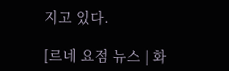지고 있다.

[르네 요점 뉴스 | 화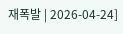재폭발 | 2026-04-24]